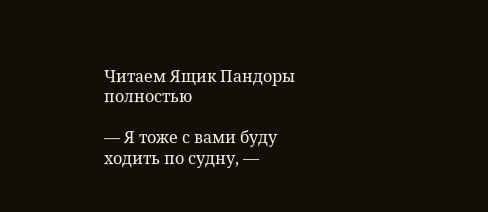Читаем Ящик Пандоры полностью

— Я тоже с вами буду ходить по судну, —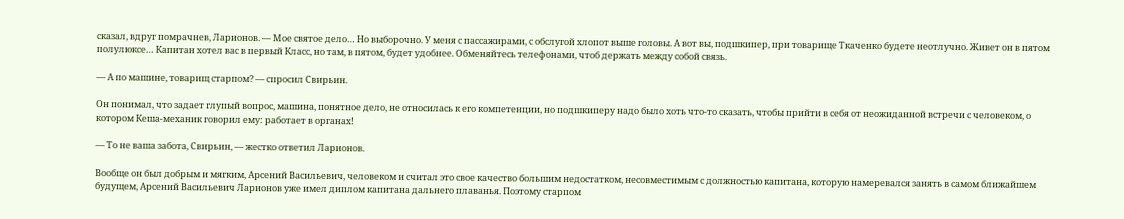сказал, вдруг помрачнев, Ларионов. — Мое святое дело… Но выборочно. У меня с пассажирами, с обслугой хлопот выше головы. А вот вы, подшкипер, при товарище Ткаченко будете неотлучно. Живет он в пятом полулюксе… Капитан хотел вас в первый Класс, но там, в пятом, будет удобнее. Обменяйтесь телефонами, чтоб держать между собой связь.

— А по машине, товарищ старпом? — спросил Свирьин.

Он понимал, что задает глупый вопрос, машина, понятное дело, не относилась к его компетенции, но подшкиперу надо было хоть что-то сказать, чтобы прийти в себя от неожиданной встречи с человеком, о котором Кеша-механик говорил ему: работает в органах!

— То не ваша забота, Свирьин, — жестко ответил Ларионов.

Вообще он был добрым и мягким, Арсений Васильевич, человеком и считал это свое качество большим недостатком, несовместимым с должностью капитана, которую намеревался занять в самом ближайшем будущем, Арсений Васильевич Ларионов уже имел диплом капитана дальнего плаванья. Поэтому старпом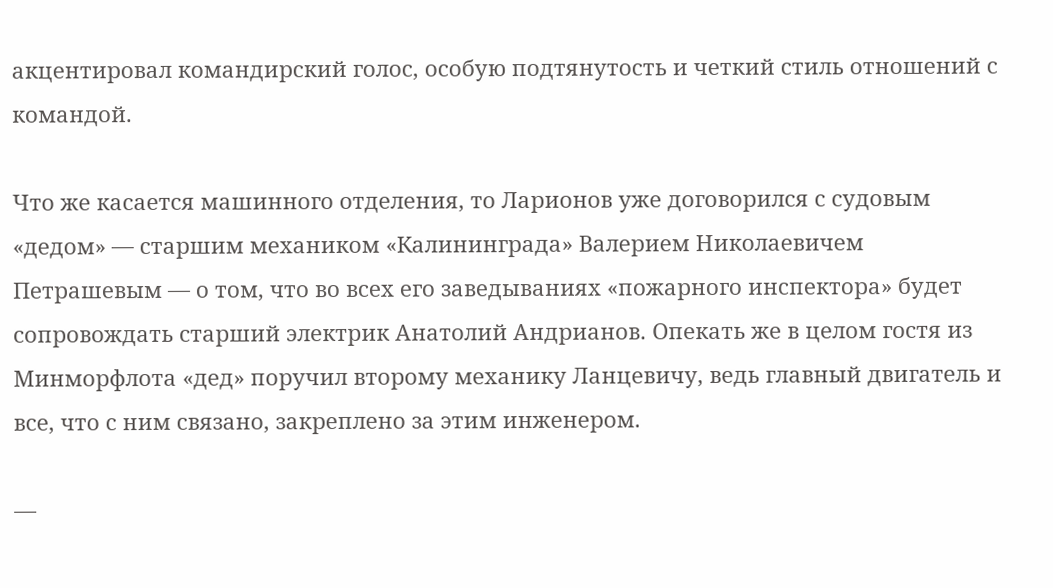акцентировал командирский голос, особую подтянутость и четкий стиль отношений с командой.

Что же касается машинного отделения, то Ларионов уже договорился с судовым «дедом» — старшим механиком «Калининграда» Валерием Николаевичем Петрашевым — о том, что во всех его заведываниях «пожарного инспектора» будет сопровождать старший электрик Анатолий Андрианов. Опекать же в целом гостя из Минморфлота «дед» поручил второму механику Ланцевичу, ведь главный двигатель и все, что с ним связано, закреплено за этим инженером.

—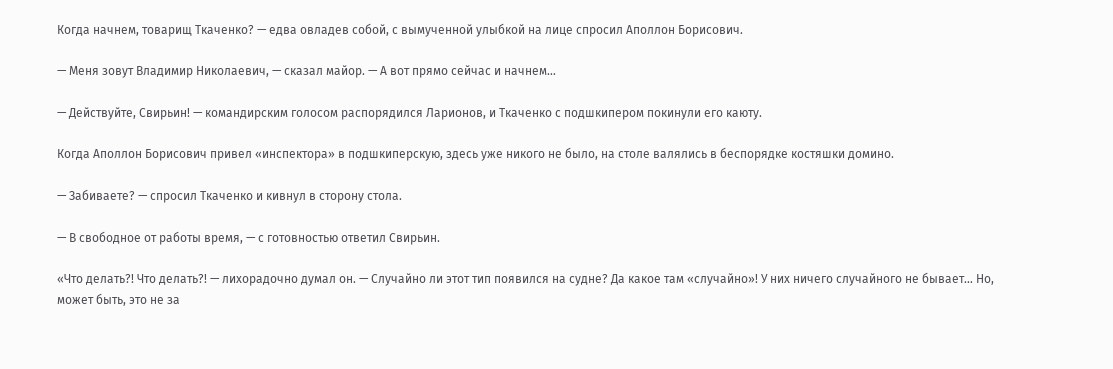Когда начнем, товарищ Ткаченко? — едва овладев собой, с вымученной улыбкой на лице спросил Аполлон Борисович.

— Меня зовут Владимир Николаевич, — сказал майор. — А вот прямо сейчас и начнем…

— Действуйте, Свирьин! — командирским голосом распорядился Ларионов, и Ткаченко с подшкипером покинули его каюту.

Когда Аполлон Борисович привел «инспектора» в подшкиперскую, здесь уже никого не было, на столе валялись в беспорядке костяшки домино.

— Забиваете? — спросил Ткаченко и кивнул в сторону стола.

— В свободное от работы время, — с готовностью ответил Свирьин.

«Что делать?! Что делать?! — лихорадочно думал он. — Случайно ли этот тип появился на судне? Да какое там «случайно»! У них ничего случайного не бывает… Но, может быть, это не за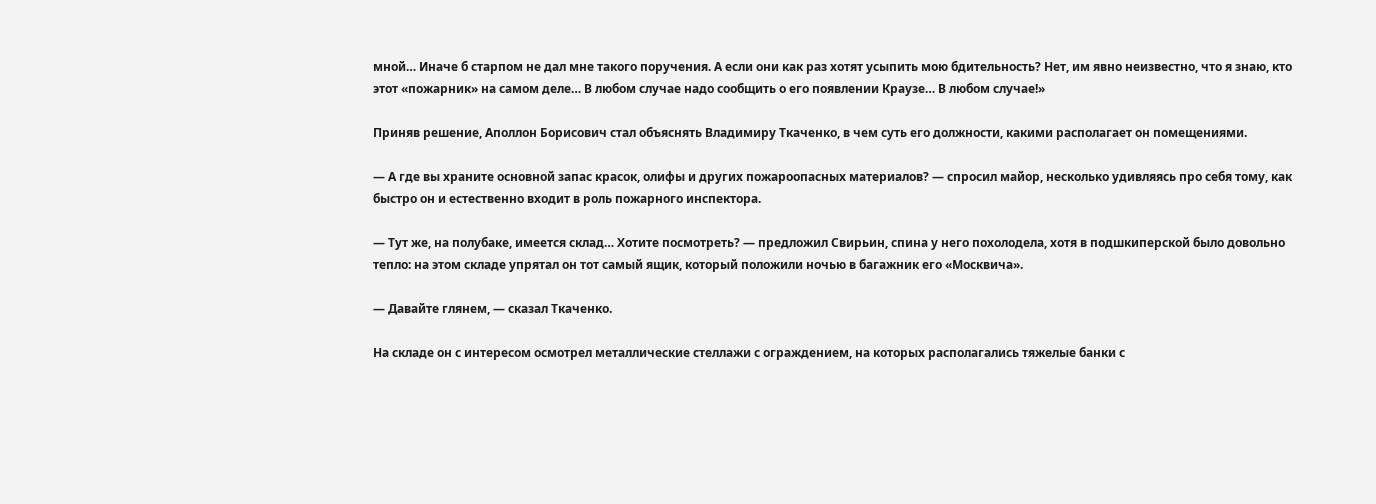мной… Иначе б старпом не дал мне такого поручения. А если они как раз хотят усыпить мою бдительность? Нет, им явно неизвестно, что я знаю, кто этот «пожарник» на самом деле… В любом случае надо сообщить о его появлении Краузе… В любом случае!»

Приняв решение, Аполлон Борисович стал объяснять Владимиру Ткаченко, в чем суть его должности, какими располагает он помещениями.

— А где вы храните основной запас красок, олифы и других пожароопасных материалов? — спросил майор, несколько удивляясь про себя тому, как быстро он и естественно входит в роль пожарного инспектора.

— Тут же, на полубаке, имеется склад… Хотите посмотреть? — предложил Свирьин, спина у него похолодела, хотя в подшкиперской было довольно тепло: на этом складе упрятал он тот самый ящик, который положили ночью в багажник его «Москвича».

— Давайте глянем, — сказал Ткаченко.

На складе он с интересом осмотрел металлические стеллажи с ограждением, на которых располагались тяжелые банки с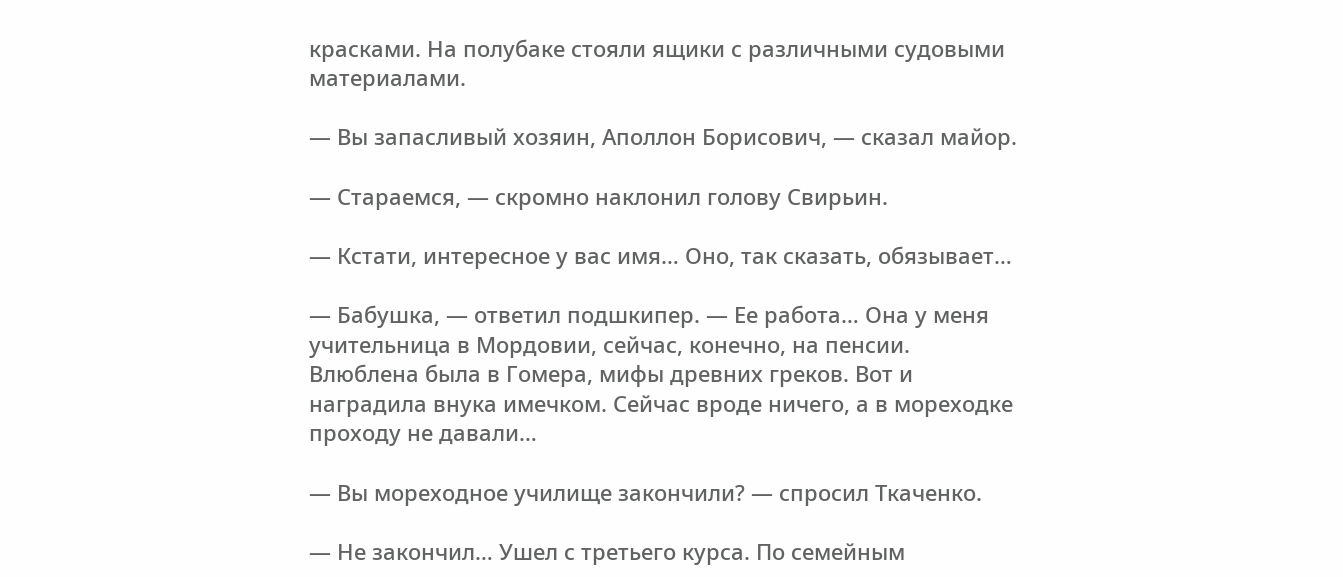красками. На полубаке стояли ящики с различными судовыми материалами.

— Вы запасливый хозяин, Аполлон Борисович, — сказал майор.

— Стараемся, — скромно наклонил голову Свирьин.

— Кстати, интересное у вас имя… Оно, так сказать, обязывает…

— Бабушка, — ответил подшкипер. — Ее работа… Она у меня учительница в Мордовии, сейчас, конечно, на пенсии. Влюблена была в Гомера, мифы древних греков. Вот и наградила внука имечком. Сейчас вроде ничего, а в мореходке проходу не давали…

— Вы мореходное училище закончили? — спросил Ткаченко.

— Не закончил… Ушел с третьего курса. По семейным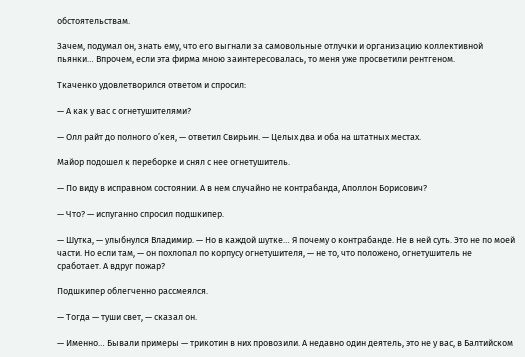обстоятельствам.

Зачем, подумал он, знать ему, что его выгнали за самовольные отлучки и организацию коллективной пьянки… Впрочем, если эта фирма мною заинтересовалась, то меня уже просветили рентгеном.

Ткаченко удовлетворился ответом и спросил:

— А как у вас с огнетушителями?

— Олл райт до полного о’кея, — ответил Свирьин. — Целых два и оба на штатных местах.

Майор подошел к переборке и снял с нее огнетушитель.

— По виду в исправном состоянии. А в нем случайно не контрабанда, Аполлон Борисович?

— Что? — испуганно спросил подшкипер.

— Шутка, — улыбнулся Владимир. — Но в каждой шутке… Я почему о контрабанде. Не в ней суть. Это не по моей части. Но если там, — он похлопал по корпусу огнетушителя, — не то, что положено, огнетушитель не сработает. А вдруг пожар?

Подшкипер облегченно рассмеялся.

— Тогда — туши свет, — сказал он.

— Именно… Бывали примеры — трикотин в них провозили. А недавно один деятель, это не у вас, в Балтийском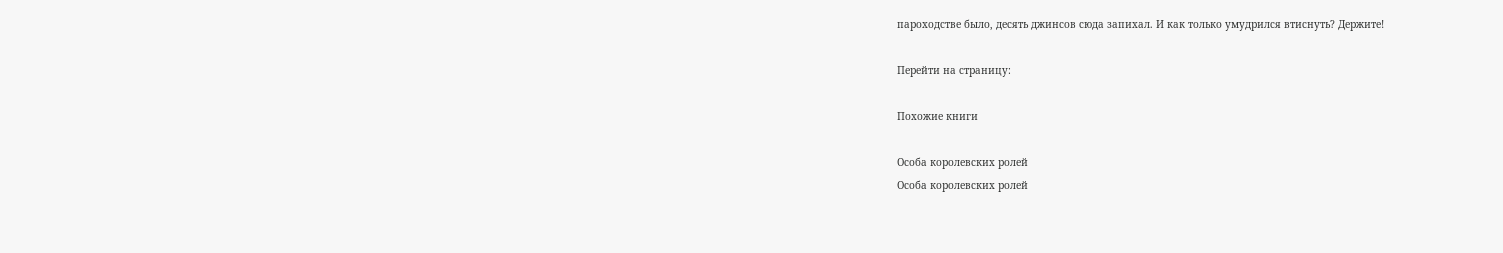пароходстве было, десять джинсов сюда запихал. И как только умудрился втиснуть? Держите!

Перейти на страницу:

Похожие книги

Особа королевских ролей
Особа королевских ролей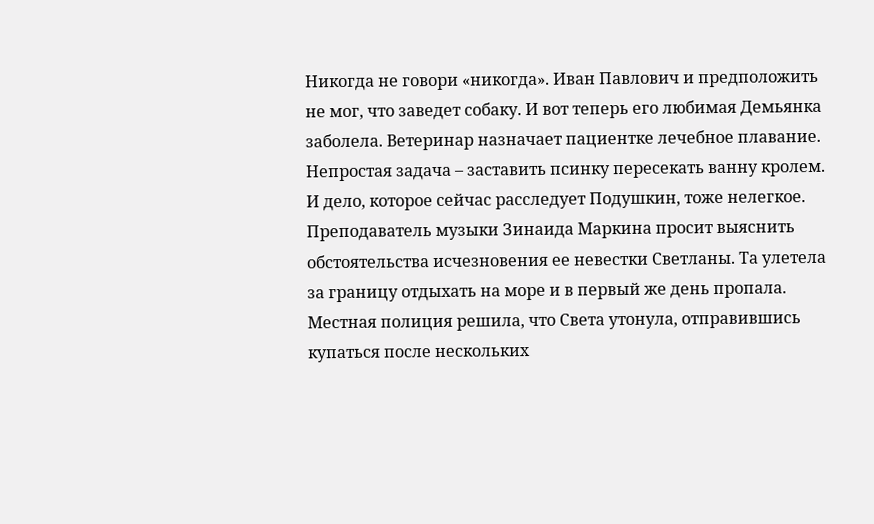Никогда не говори «никогда». Иван Павлович и предположить не мог, что заведет собаку. И вот теперь его любимая Демьянка заболела. Ветеринар назначает пациентке лечебное плавание. Непростая задача – заставить псинку пересекать ванну кролем. И дело, которое сейчас расследует Подушкин, тоже нелегкое. Преподаватель музыки Зинаида Маркина просит выяснить обстоятельства исчезновения ее невестки Светланы. Та улетела за границу отдыхать на море и в первый же день пропала. Местная полиция решила, что Света утонула, отправившись купаться после нескольких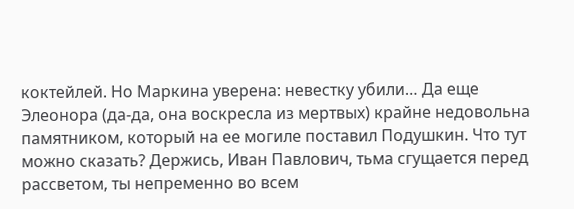коктейлей. Но Маркина уверена: невестку убили… Да еще Элеонора (да-да, она воскресла из мертвых) крайне недовольна памятником, который на ее могиле поставил Подушкин. Что тут можно сказать? Держись, Иван Павлович, тьма сгущается перед рассветом, ты непременно во всем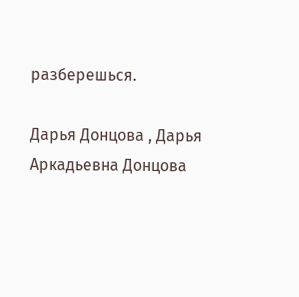разберешься.

Дарья Донцова , Дарья Аркадьевна Донцова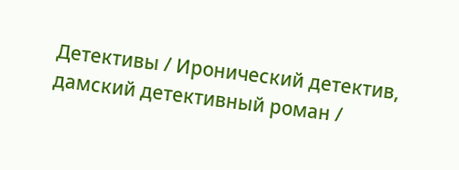Детективы / Иронический детектив, дамский детективный роман /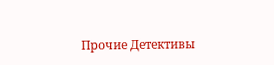Прочие Детективы